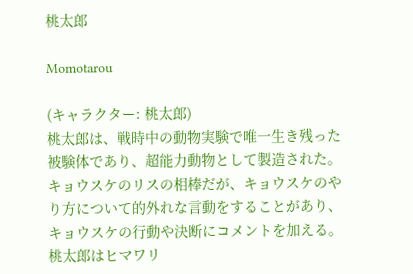桃太郎

Momotarou

(キャラクター: 桃太郎)
桃太郎は、戦時中の動物実験で唯一生き残った被験体であり、超能力動物として製造された。キョウスケのリスの相棒だが、キョウスケのやり方について的外れな言動をすることがあり、キョウスケの行動や決断にコメントを加える。桃太郎はヒマワリ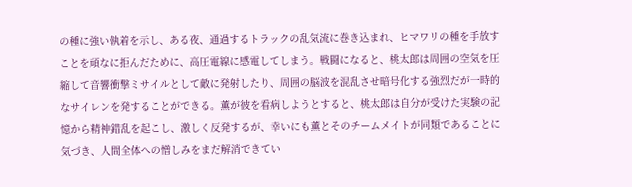の種に強い執着を示し、ある夜、通過するトラックの乱気流に巻き込まれ、ヒマワリの種を手放すことを頑なに拒んだために、高圧電線に感電してしまう。戦闘になると、桃太郎は周囲の空気を圧縮して音響衝撃ミサイルとして敵に発射したり、周囲の脳波を混乱させ暗号化する強烈だが一時的なサイレンを発することができる。薫が彼を看病しようとすると、桃太郎は自分が受けた実験の記憶から精神錯乱を起こし、激しく反発するが、幸いにも薫とそのチームメイトが同類であることに気づき、人間全体への憎しみをまだ解消できてい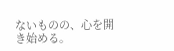ないものの、心を開き始める。